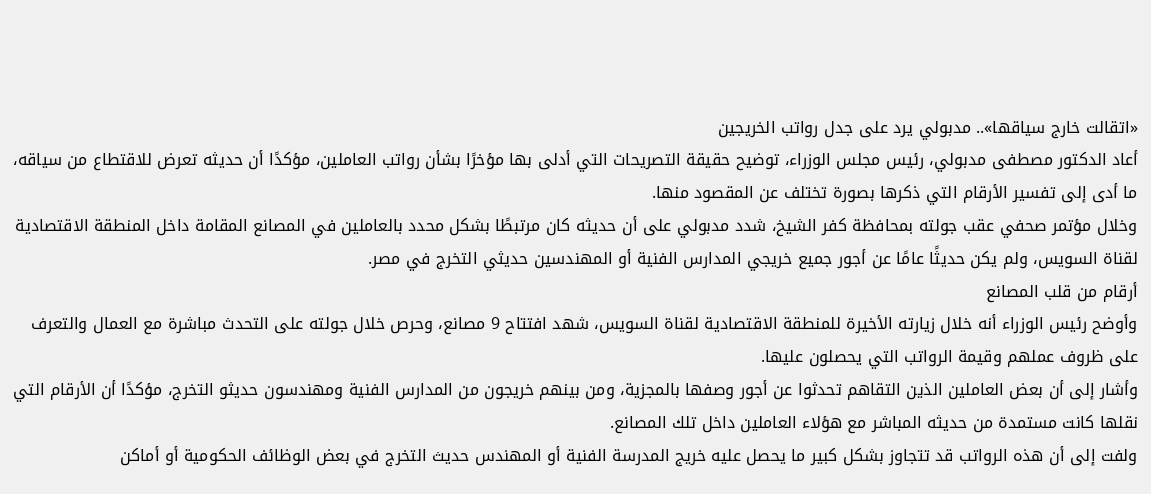«اتقالت خارج سياقها».. مدبولي يرد على جدل رواتب الخريجين
أعاد الدكتور مصطفى مدبولي، رئيس مجلس الوزراء، توضيح حقيقة التصريحات التي أدلى بها مؤخرًا بشأن رواتب العاملين، مؤكدًا أن حديثه تعرض للاقتطاع من سياقه، ما أدى إلى تفسير الأرقام التي ذكرها بصورة تختلف عن المقصود منها.
وخلال مؤتمر صحفي عقب جولته بمحافظة كفر الشيخ، شدد مدبولي على أن حديثه كان مرتبطًا بشكل محدد بالعاملين في المصانع المقامة داخل المنطقة الاقتصادية لقناة السويس، ولم يكن حديثًا عامًا عن أجور جميع خريجي المدارس الفنية أو المهندسين حديثي التخرج في مصر.
أرقام من قلب المصانع
وأوضح رئيس الوزراء أنه خلال زيارته الأخيرة للمنطقة الاقتصادية لقناة السويس، شهد افتتاح 9 مصانع، وحرص خلال جولته على التحدث مباشرة مع العمال والتعرف على ظروف عملهم وقيمة الرواتب التي يحصلون عليها.
وأشار إلى أن بعض العاملين الذين التقاهم تحدثوا عن أجور وصفها بالمجزية، ومن بينهم خريجون من المدارس الفنية ومهندسون حديثو التخرج، مؤكدًا أن الأرقام التي نقلها كانت مستمدة من حديثه المباشر مع هؤلاء العاملين داخل تلك المصانع.
ولفت إلى أن هذه الرواتب قد تتجاوز بشكل كبير ما يحصل عليه خريج المدرسة الفنية أو المهندس حديث التخرج في بعض الوظائف الحكومية أو أماكن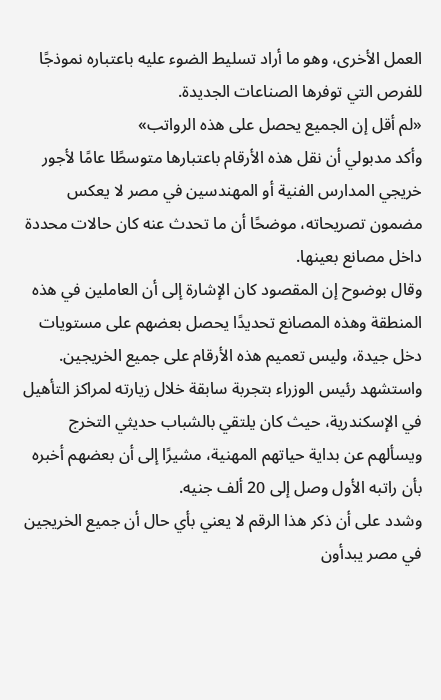العمل الأخرى، وهو ما أراد تسليط الضوء عليه باعتباره نموذجًا للفرص التي توفرها الصناعات الجديدة.
«لم أقل إن الجميع يحصل على هذه الرواتب»
وأكد مدبولي أن نقل هذه الأرقام باعتبارها متوسطًا عامًا لأجور خريجي المدارس الفنية أو المهندسين في مصر لا يعكس مضمون تصريحاته، موضحًا أن ما تحدث عنه كان حالات محددة داخل مصانع بعينها.
وقال بوضوح إن المقصود كان الإشارة إلى أن العاملين في هذه المنطقة وهذه المصانع تحديدًا يحصل بعضهم على مستويات دخل جيدة، وليس تعميم هذه الأرقام على جميع الخريجين.
واستشهد رئيس الوزراء بتجربة سابقة خلال زيارته لمراكز التأهيل في الإسكندرية، حيث كان يلتقي بالشباب حديثي التخرج ويسألهم عن بداية حياتهم المهنية، مشيرًا إلى أن بعضهم أخبره بأن راتبه الأول وصل إلى 20 ألف جنيه.
وشدد على أن ذكر هذا الرقم لا يعني بأي حال أن جميع الخريجين في مصر يبدأون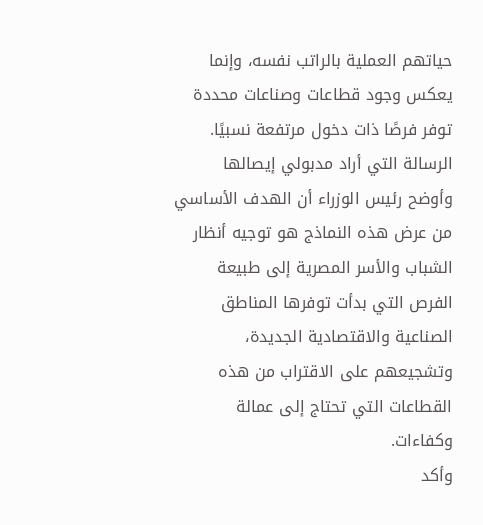حياتهم العملية بالراتب نفسه، وإنما يعكس وجود قطاعات وصناعات محددة توفر فرصًا ذات دخول مرتفعة نسبيًا.
الرسالة التي أراد مدبولي إيصالها
وأوضح رئيس الوزراء أن الهدف الأساسي من عرض هذه النماذج هو توجيه أنظار الشباب والأسر المصرية إلى طبيعة الفرص التي بدأت توفرها المناطق الصناعية والاقتصادية الجديدة، وتشجيعهم على الاقتراب من هذه القطاعات التي تحتاج إلى عمالة وكفاءات.
وأكد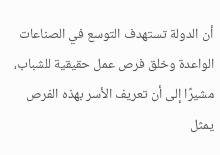أن الدولة تستهدف التوسع في الصناعات الواعدة وخلق فرص عمل حقيقية للشباب، مشيرًا إلى أن تعريف الأسر بهذه الفرص يمثل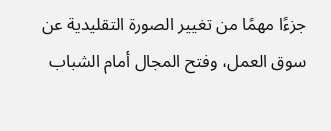جزءًا مهمًا من تغيير الصورة التقليدية عن سوق العمل، وفتح المجال أمام الشباب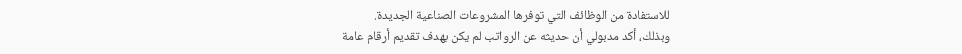للاستفادة من الوظائف التي توفرها المشروعات الصناعية الجديدة.
وبذلك، أكد مدبولي أن حديثه عن الرواتب لم يكن بهدف تقديم أرقام عامة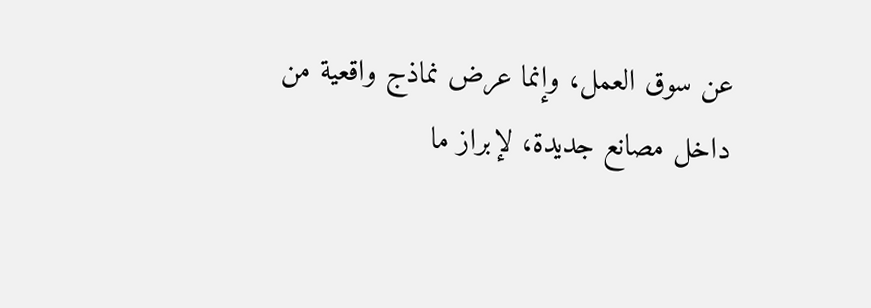عن سوق العمل، وإنما عرض نماذج واقعية من داخل مصانع جديدة، لإبراز ما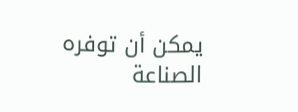يمكن أن توفره الصناعة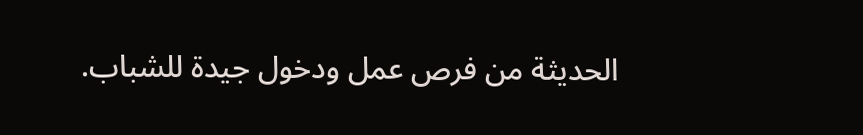الحديثة من فرص عمل ودخول جيدة للشباب.